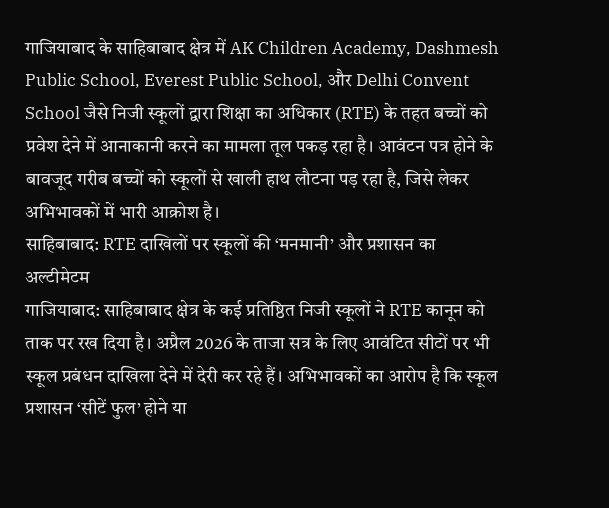गाजियाबाद के साहिबाबाद क्षेत्र में AK Children Academy, Dashmesh Public School, Everest Public School, और Delhi Convent School जैसे निजी स्कूलों द्वारा शिक्षा का अधिकार (RTE) के तहत बच्चों को प्रवेश देने में आनाकानी करने का मामला तूल पकड़ रहा है। आवंटन पत्र होने के बावजूद गरीब बच्चों को स्कूलों से खाली हाथ लौटना पड़ रहा है, जिसे लेकर अभिभावकों में भारी आक्रोश है।
साहिबाबाद: RTE दाखिलों पर स्कूलों की ‘मनमानी’ और प्रशासन का अल्टीमेटम
गाजियाबाद: साहिबाबाद क्षेत्र के कई प्रतिष्ठित निजी स्कूलों ने RTE कानून को ताक पर रख दिया है। अप्रैल 2026 के ताजा सत्र के लिए आवंटित सीटों पर भी स्कूल प्रबंधन दाखिला देने में देरी कर रहे हैं। अभिभावकों का आरोप है कि स्कूल प्रशासन ‘सीटें फुल’ होने या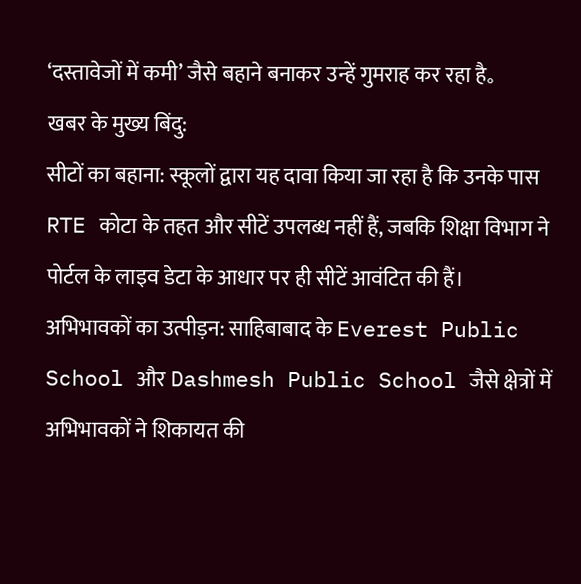‘दस्तावेजों में कमी’ जैसे बहाने बनाकर उन्हें गुमराह कर रहा है。
खबर के मुख्य बिंदु:
सीटों का बहाना: स्कूलों द्वारा यह दावा किया जा रहा है कि उनके पास RTE कोटा के तहत और सीटें उपलब्ध नहीं हैं, जबकि शिक्षा विभाग ने पोर्टल के लाइव डेटा के आधार पर ही सीटें आवंटित की हैं।
अभिभावकों का उत्पीड़न: साहिबाबाद के Everest Public School और Dashmesh Public School जैसे क्षेत्रों में अभिभावकों ने शिकायत की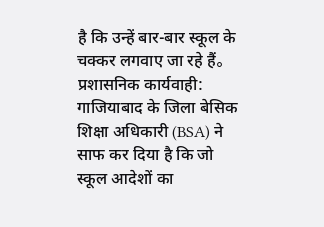है कि उन्हें बार-बार स्कूल के चक्कर लगवाए जा रहे हैं。
प्रशासनिक कार्यवाही: गाजियाबाद के जिला बेसिक शिक्षा अधिकारी (BSA) ने साफ कर दिया है कि जो स्कूल आदेशों का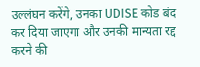उल्लंघन करेंगे, उनका UDISE कोड बंद कर दिया जाएगा और उनकी मान्यता रद्द करने की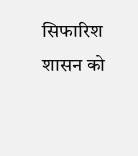सिफारिश शासन को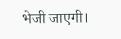भेजी जाएगी।